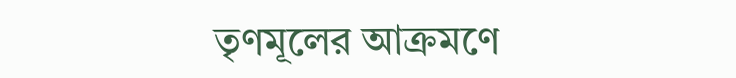তৃণমূলের আক্রমণে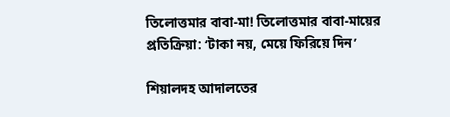তিলোত্তমার বাবা-মা! তিলোত্তমার বাবা-মায়ের প্রতিক্রিয়া: ‘টাকা নয়, মেয়ে ফিরিয়ে দিন’

শিয়ালদহ আদালতের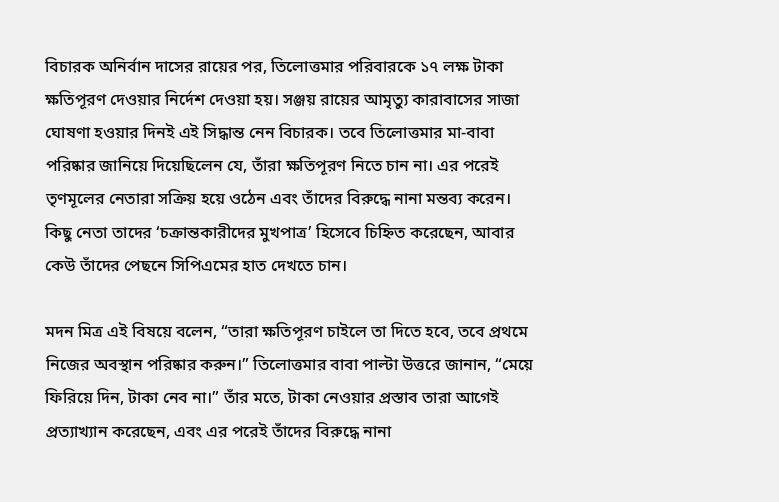বিচারক অনির্বান দাসের রায়ের পর, তিলোত্তমার পরিবারকে ১৭ লক্ষ টাকা ক্ষতিপূরণ দেওয়ার নির্দেশ দেওয়া হয়। সঞ্জয় রায়ের আমৃত্যু কারাবাসের সাজা ঘোষণা হওয়ার দিনই এই সিদ্ধান্ত নেন বিচারক। তবে তিলোত্তমার মা-বাবা পরিষ্কার জানিয়ে দিয়েছিলেন যে, তাঁরা ক্ষতিপূরণ নিতে চান না। এর পরেই তৃণমূলের নেতারা সক্রিয় হয়ে ওঠেন এবং তাঁদের বিরুদ্ধে নানা মন্তব্য করেন। কিছু নেতা তাদের ‘চক্রান্তকারীদের মুখপাত্র’ হিসেবে চিহ্নিত করেছেন, আবার কেউ তাঁদের পেছনে সিপিএমের হাত দেখতে চান।

মদন মিত্র এই বিষয়ে বলেন, “তারা ক্ষতিপূরণ চাইলে তা দিতে হবে, তবে প্রথমে নিজের অবস্থান পরিষ্কার করুন।” তিলোত্তমার বাবা পাল্টা উত্তরে জানান, “মেয়ে ফিরিয়ে দিন, টাকা নেব না।” তাঁর মতে, টাকা নেওয়ার প্রস্তাব তারা আগেই প্রত্যাখ্যান করেছেন, এবং এর পরেই তাঁদের বিরুদ্ধে নানা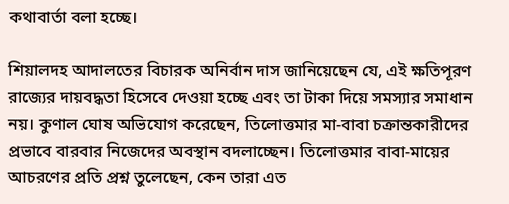কথাবার্তা বলা হচ্ছে।

শিয়ালদহ আদালতের বিচারক অনির্বান দাস জানিয়েছেন যে, এই ক্ষতিপূরণ রাজ্যের দায়বদ্ধতা হিসেবে দেওয়া হচ্ছে এবং তা টাকা দিয়ে সমস্যার সমাধান নয়। কুণাল ঘোষ অভিযোগ করেছেন, তিলোত্তমার মা-বাবা চক্রান্তকারীদের প্রভাবে বারবার নিজেদের অবস্থান বদলাচ্ছেন। তিলোত্তমার বাবা-মায়ের আচরণের প্রতি প্রশ্ন তুলেছেন, কেন তারা এত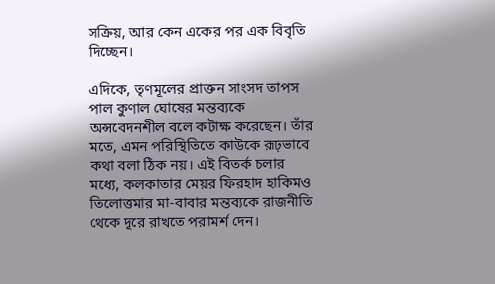সক্রিয়, আর কেন একের পর এক বিবৃতি দিচ্ছেন।

এদিকে, তৃণমূলের প্রাক্তন সাংসদ তাপস পাল কুণাল ঘোষের মন্তব্যকে অন্সবেদনশীল বলে কটাক্ষ করেছেন। তাঁর মতে, এমন পরিস্থিতিতে কাউকে রূঢ়ভাবে কথা বলা ঠিক নয়। এই বিতর্ক চলার মধ্যে, কলকাতার মেয়র ফিরহাদ হাকিমও তিলোত্তমার মা-বাবার মন্তব্যকে রাজনীতি থেকে দূরে রাখতে পরামর্শ দেন।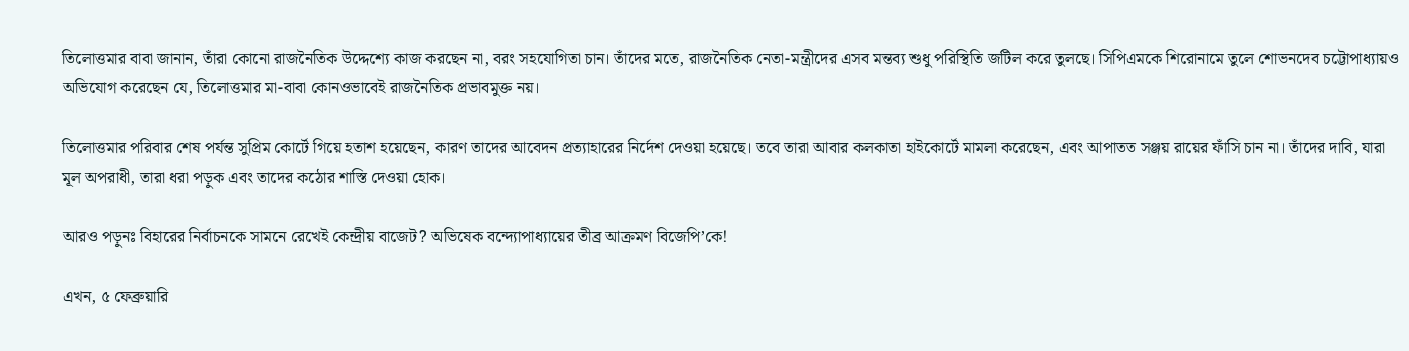তিলোত্তমার বাবা জানান, তাঁরা কোনো রাজনৈতিক উদ্দেশ্যে কাজ করছেন না, বরং সহযোগিতা চান। তাঁদের মতে, রাজনৈতিক নেতা-মন্ত্রীদের এসব মন্তব্য শুধু পরিস্থিতি জটিল করে তুলছে। সিপিএমকে শিরোনামে তুলে শোভনদেব চট্টোপাধ্যায়ও অভিযোগ করেছেন যে, তিলোত্তমার মা-বাবা কোনওভাবেই রাজনৈতিক প্রভাবমুক্ত নয়।

তিলোত্তমার পরিবার শেষ পর্যন্ত সুপ্রিম কোর্টে গিয়ে হতাশ হয়েছেন, কারণ তাদের আবেদন প্রত্যাহারের নির্দেশ দেওয়া হয়েছে। তবে তারা আবার কলকাতা হাইকোর্টে মামলা করেছেন, এবং আপাতত সঞ্জয় রায়ের ফাঁসি চান না। তাঁদের দাবি, যারা মূল অপরাধী, তারা ধরা পড়ুক এবং তাদের কঠোর শাস্তি দেওয়া হোক।

আরও পড়ুনঃ বিহারের নির্বাচনকে সামনে রেখেই কেন্দ্রীয় বাজেট? অভিষেক বন্দ্যোপাধ্যায়ের তীব্র আক্রমণ বিজেপি’কে!

এখন, ৫ ফেব্রুয়ারি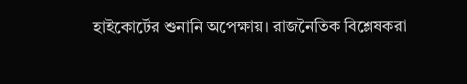হাইকোর্টের শুনানি অপেক্ষায়। রাজনৈতিক বিশ্লেষকরা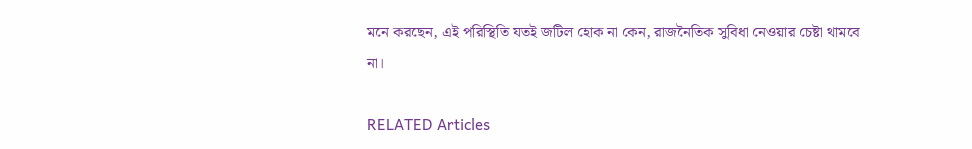মনে করছেন, এই পরিস্থিতি যতই জটিল হোক না কেন, রাজনৈতিক সুবিধা নেওয়ার চেষ্টা থামবে না।

RELATED Articles